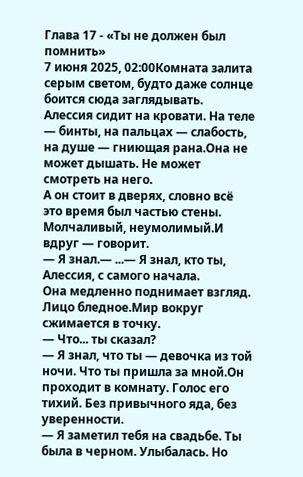Глава 17 - «Ты не должен был помнить»
7 июня 2025, 02:00Комната залита серым светом, будто даже солнце боится сюда заглядывать.
Алессия сидит на кровати. На теле — бинты, на пальцах — слабость, на душе — гниющая рана.Она не может дышать. Не может смотреть на него.
А он стоит в дверях, словно всё это время был частью стены. Молчаливый, неумолимый.И вдруг — говорит.
— Я знал.— ...— Я знал, кто ты, Алессия, с самого начала.
Она медленно поднимает взгляд. Лицо бледное.Мир вокруг сжимается в точку.
— Что... ты сказал?
— Я знал, что ты — девочка из той ночи. Что ты пришла за мной.Он проходит в комнату. Голос его тихий. Без привычного яда, без уверенности.
— Я заметил тебя на свадьбе. Ты была в черном. Улыбалась. Но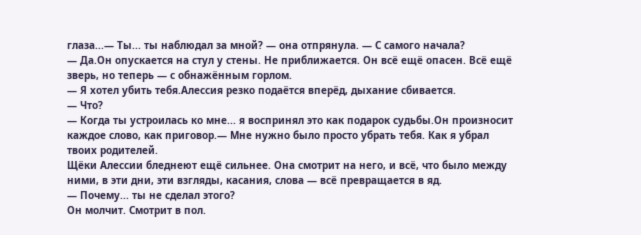глаза...— Ты... ты наблюдал за мной? — она отпрянула. — С самого начала?
— Да.Он опускается на стул у стены. Не приближается. Он всё ещё опасен. Всё ещё зверь, но теперь — с обнажённым горлом.
— Я хотел убить тебя.Алессия резко подаётся вперёд, дыхание сбивается.
— Что?
— Когда ты устроилась ко мне... я воспринял это как подарок судьбы.Он произносит каждое слово, как приговор.— Мне нужно было просто убрать тебя. Как я убрал твоих родителей.
Щёки Алессии бледнеют ещё сильнее. Она смотрит на него, и всё, что было между ними, в эти дни, эти взгляды, касания, слова — всё превращается в яд.
— Почему... ты не сделал этого?
Он молчит. Смотрит в пол.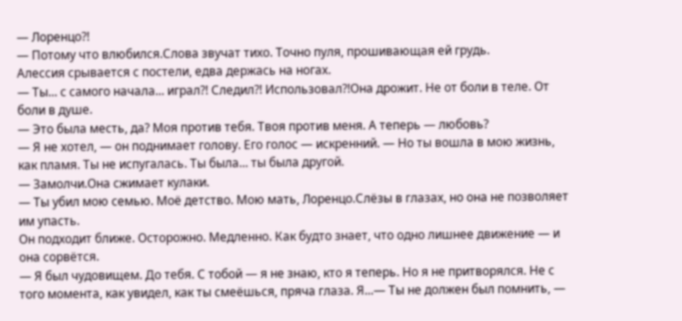— Лоренцо?!
— Потому что влюбился.Слова звучат тихо. Точно пуля, прошивающая ей грудь.
Алессия срывается с постели, едва держась на ногах.
— Ты... с самого начала... играл?! Следил?! Использовал?!Она дрожит. Не от боли в теле. От боли в душе.
— Это была месть, да? Моя против тебя. Твоя против меня. А теперь — любовь?
— Я не хотел, — он поднимает голову. Его голос — искренний. — Но ты вошла в мою жизнь, как пламя. Ты не испугалась. Ты была... ты была другой.
— Замолчи.Она сжимает кулаки.
— Ты убил мою семью. Моё детство. Мою мать, Лоренцо.Слёзы в глазах, но она не позволяет им упасть.
Он подходит ближе. Осторожно. Медленно. Как будто знает, что одно лишнее движение — и она сорвётся.
— Я был чудовищем. До тебя. С тобой — я не знаю, кто я теперь. Но я не притворялся. Не с того момента, как увидел, как ты смеёшься, пряча глаза. Я...— Ты не должен был помнить, —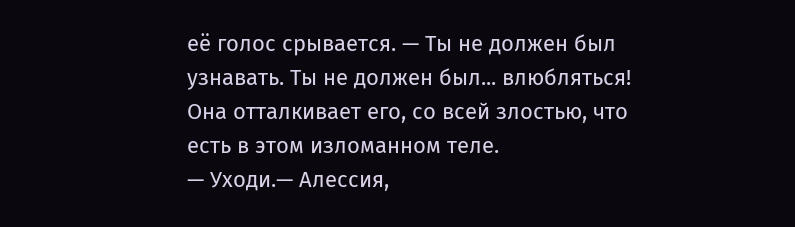её голос срывается. — Ты не должен был узнавать. Ты не должен был... влюбляться!
Она отталкивает его, со всей злостью, что есть в этом изломанном теле.
— Уходи.— Алессия,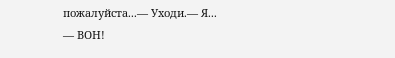пожалуйста...— Уходи.— Я...
— ВОН!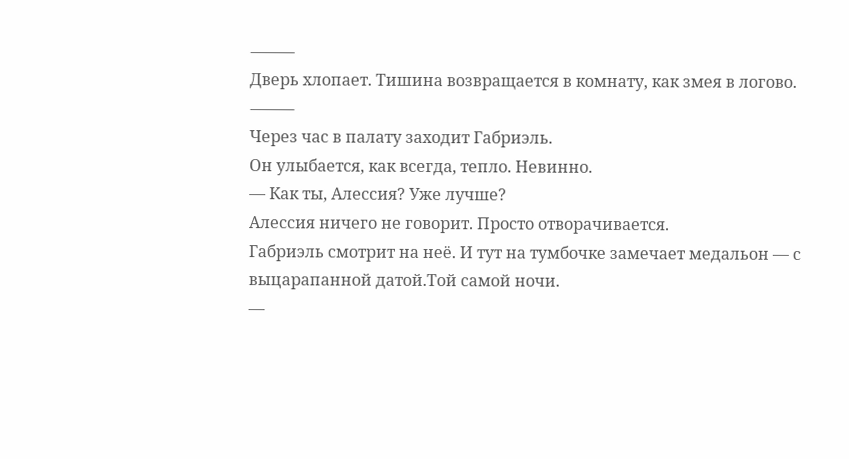⸻
Дверь хлопает. Тишина возвращается в комнату, как змея в логово.
⸻
Через час в палату заходит Габриэль.
Он улыбается, как всегда, тепло. Невинно.
— Как ты, Алессия? Уже лучше?
Алессия ничего не говорит. Просто отворачивается.
Габриэль смотрит на неё. И тут на тумбочке замечает медальон — с выцарапанной датой.Той самой ночи.
—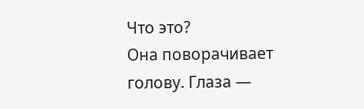Что это?
Она поворачивает голову. Глаза —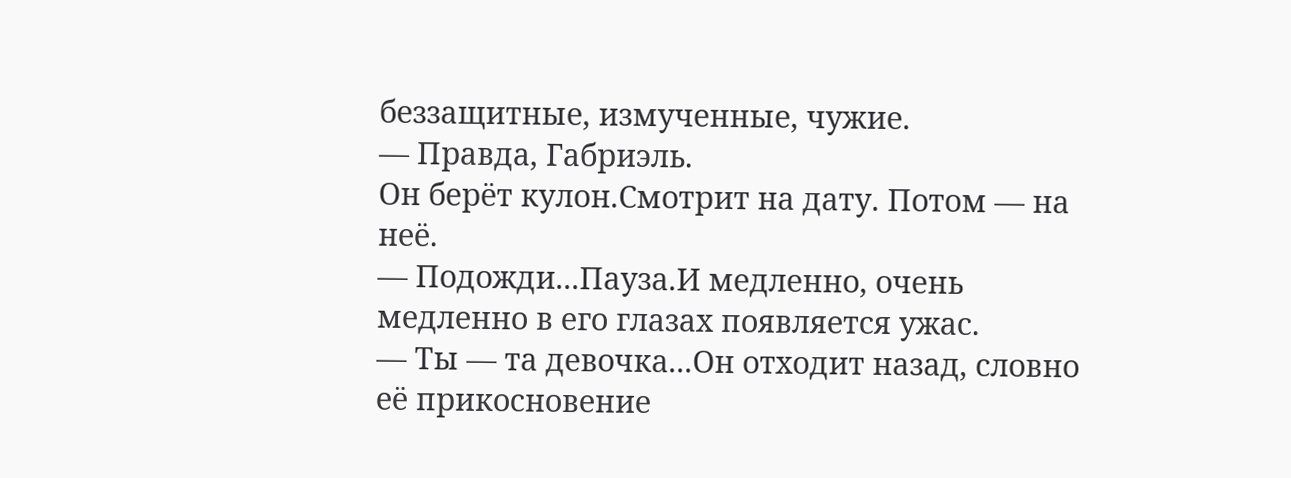беззащитные, измученные, чужие.
— Правда, Габриэль.
Он берёт кулон.Смотрит на дату. Потом — на неё.
— Подожди...Пауза.И медленно, очень медленно в его глазах появляется ужас.
— Ты — та девочка...Он отходит назад, словно её прикосновение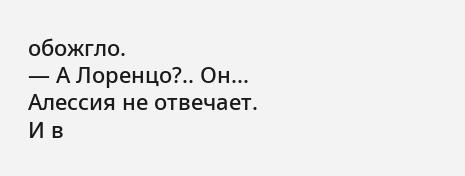обожгло.
— А Лоренцо?.. Он...
Алессия не отвечает.
И в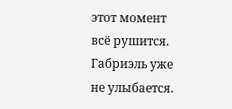этот момент всё рушится.
Габриэль уже не улыбается.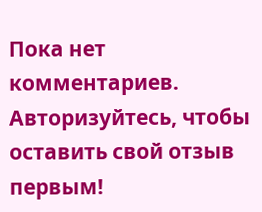Пока нет комментариев. Авторизуйтесь, чтобы оставить свой отзыв первым!